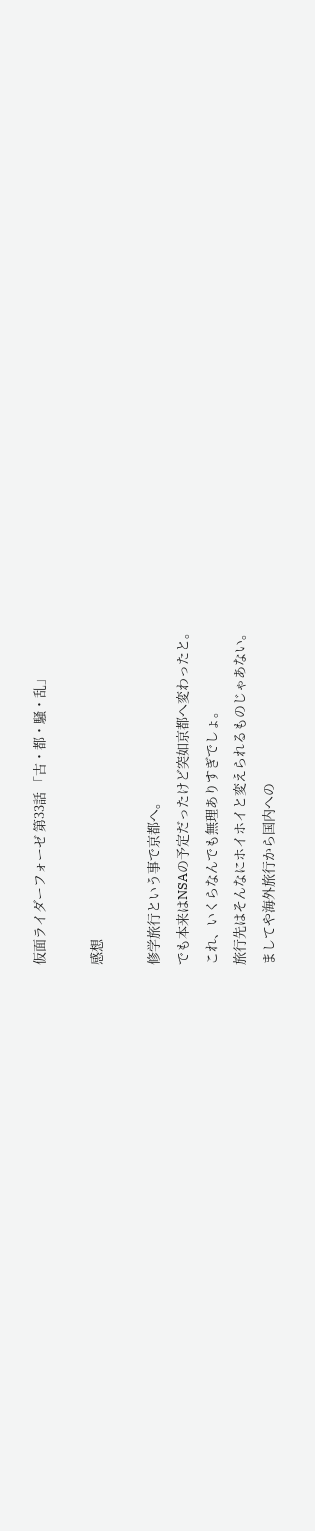仮面ライダーフォーゼ 第33話 「古・都・騒・乱」

感想

修学旅行という事で京都へ。
でも本来はNSAの予定だったけど突如京都へ変わったと。
これ、いくらなんでも無理ありすぎでしょ。
旅行先はそんなにホイホイと変えられるものじゃあない。
ましてや海外旅行から国内への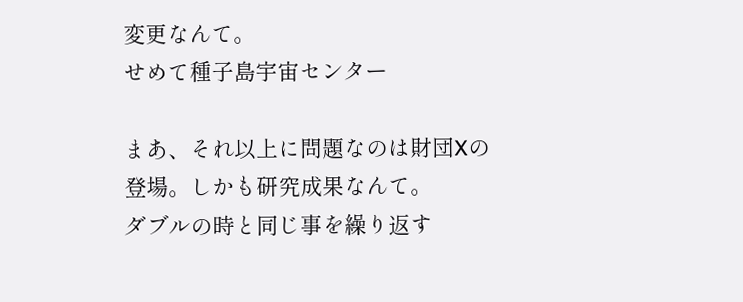変更なんて。
せめて種子島宇宙センター

まあ、それ以上に問題なのは財団Xの登場。しかも研究成果なんて。
ダブルの時と同じ事を繰り返す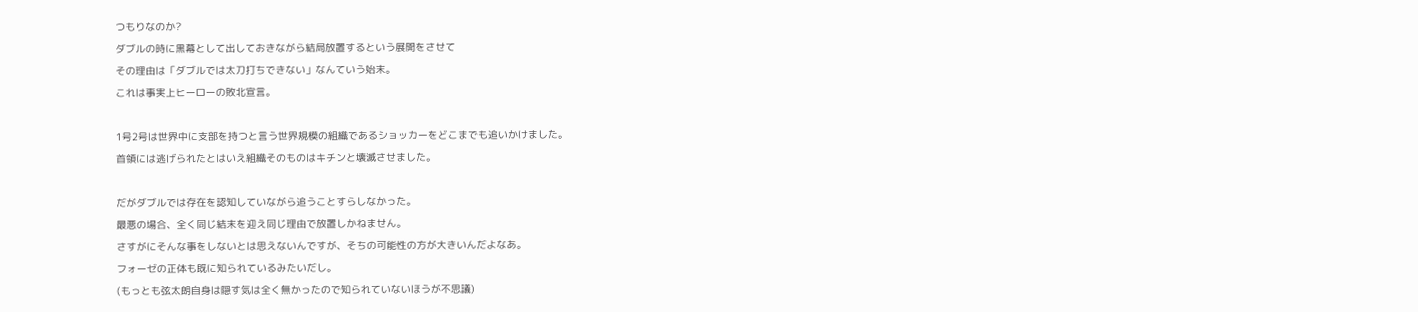つもりなのか?
ダブルの時に黒幕として出しておきながら結局放置するという展開をさせて
その理由は「ダブルでは太刀打ちできない」なんていう始末。
これは事実上ヒーローの敗北宣言。

1号2号は世界中に支部を持つと言う世界規模の組織であるショッカーをどこまでも追いかけました。
首領には逃げられたとはいえ組織そのものはキチンと壊滅させました。

だがダブルでは存在を認知していながら追うことすらしなかった。
最悪の場合、全く同じ結末を迎え同じ理由で放置しかねません。
さすがにそんな事をしないとは思えないんですが、そちの可能性の方が大きいんだよなあ。
フォーゼの正体も既に知られているみたいだし。
(もっとも弦太朗自身は隠す気は全く無かったので知られていないほうが不思議)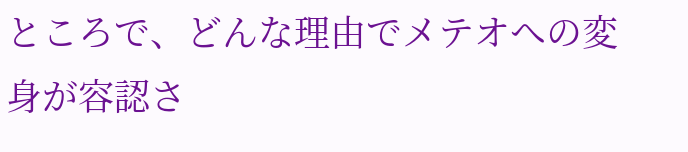ところで、どんな理由でメテオへの変身が容認さ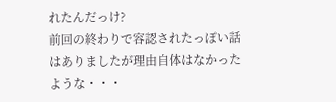れたんだっけ?
前回の終わりで容認されたっぽい話はありましたが理由自体はなかったような・・・